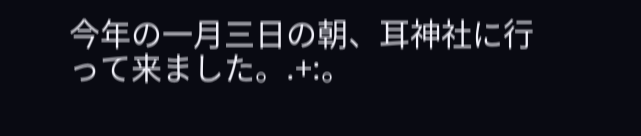今年の一月三日の朝、耳神社に行って来ました。.+:。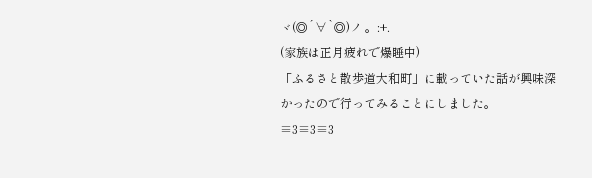ヾ(◎´∀`◎)ノ 。:+.
(家族は正月疲れで爆睡中)
「ふるさと散歩道大和町」に載っていた話が興味深かったので行ってみることにしました。
≡3≡3≡3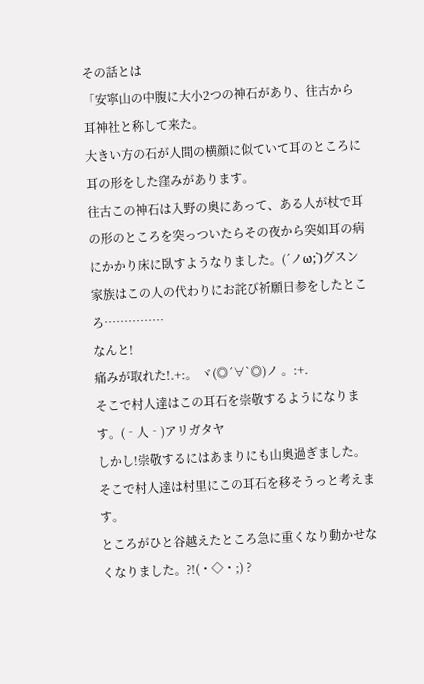その話とは
「安寧山の中腹に大小2つの神石があり、往古から耳神社と称して来た。
大きい方の石が人間の横顔に似ていて耳のところに耳の形をした窪みがあります。
往古この神石は入野の奥にあって、ある人が杖で耳の形のところを突っついたらその夜から突如耳の病にかかり床に臥すようなりました。(´ノω;`)グスン
家族はこの人の代わりにお詫び祈願日参をしたところ……………
なんと!
痛みが取れた!.+:。 ヾ(◎´∀`◎)ノ 。:+.
そこで村人達はこの耳石を崇敬するようになります。(‐人‐)アリガタヤ
しかし!崇敬するにはあまりにも山奥過ぎました。
そこで村人達は村里にこの耳石を移そうっと考えます。
ところがひと谷越えたところ急に重くなり動かせなくなりました。?!(・◇・;) ?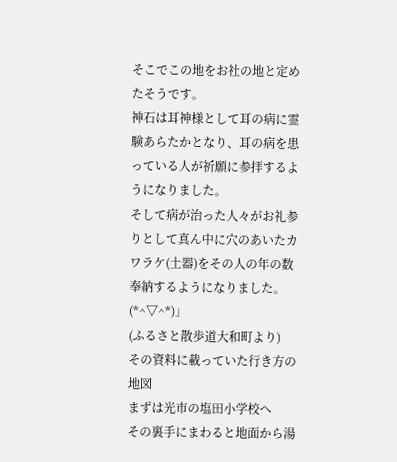そこでこの地をお社の地と定めたそうです。
神石は耳神様として耳の病に霊験あらたかとなり、耳の病を患っている人が祈願に参拝するようになりました。
そして病が治った人々がお礼参りとして真ん中に穴のあいたカワラケ(土器)をその人の年の数奉納するようになりました。(*^▽^*)」
(ふるさと散歩道大和町より)
その資料に載っていた行き方の地図
まずは光市の塩田小学校へ
その裏手にまわると地面から湯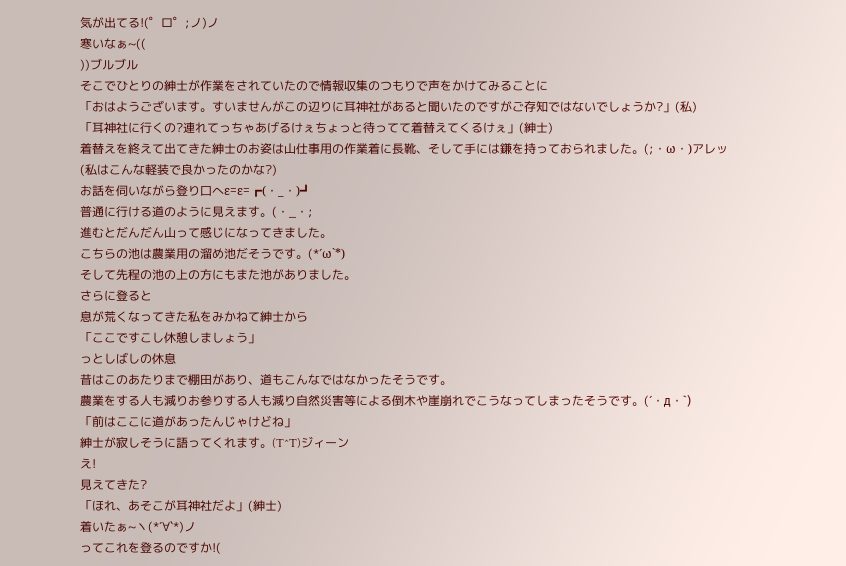気が出てる!(゜ロ゜;ノ)ノ
寒いなぁ~((
))ブルブル
そこでひとりの紳士が作業をされていたので情報収集のつもりで声をかけてみることに
「おはようございます。すいませんがこの辺りに耳神社があると聞いたのですがご存知ではないでしょうか?」(私)
「耳神社に行くの?連れてっちゃあげるけぇちょっと待ってて着替えてくるけぇ」(紳士)
着替えを終えて出てきた紳士のお姿は山仕事用の作業着に長靴、そして手には鎌を持っておられました。(;・ω・)アレッ
(私はこんな軽装で良かったのかな?)
お話を伺いながら登り口へε=ε=┏(・_・)┛
普通に行ける道のように見えます。(・_・;
進むとだんだん山って感じになってきました。
こちらの池は農業用の溜め池だそうです。(*´ω`*)
そして先程の池の上の方にもまた池がありました。
さらに登ると
息が荒くなってきた私をみかねて紳士から
「ここですこし休憩しましょう」
っとしばしの休息
昔はこのあたりまで棚田があり、道もこんなではなかったそうです。
農業をする人も減りお参りする人も減り自然災害等による倒木や崖崩れでこうなってしまったそうです。(´・д・`)
「前はここに道があったんじゃけどね」
紳士が寂しそうに語ってくれます。(T^T)ジィーン
え!
見えてきた?
「ほれ、あそこが耳神社だよ」(紳士)
着いたぁ~ヽ(*´∀`*)ノ
ってこれを登るのですか!(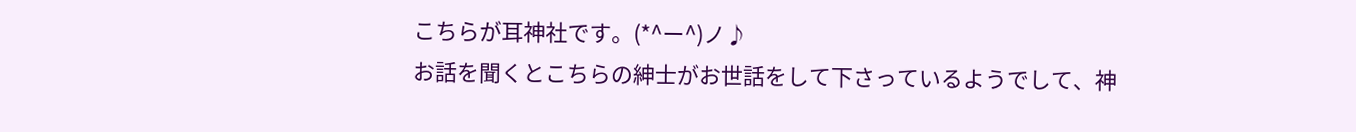こちらが耳神社です。(*^ー^)ノ♪
お話を聞くとこちらの紳士がお世話をして下さっているようでして、神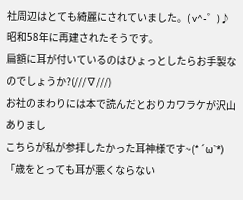社周辺はとても綺麗にされていました。( v^-゜)♪
昭和58年に再建されたそうです。
扁額に耳が付いているのはひょっとしたらお手製なのでしょうか?(///∇///)
お社のまわりには本で読んだとおりカワラケが沢山ありまし
こちらが私が参拝したかった耳神様です~(*´ω`*)
「歳をとっても耳が悪くならない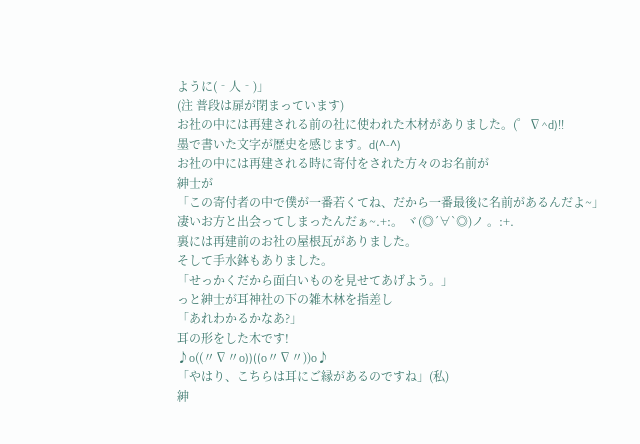ように(‐人‐)」
(注 普段は扉が閉まっています)
お社の中には再建される前の社に使われた木材がありました。(゜∇^d)!!
墨で書いた文字が歴史を感じます。d(^-^)
お社の中には再建される時に寄付をされた方々のお名前が
紳士が
「この寄付者の中で僕が一番若くてね、だから一番最後に名前があるんだよ~」
凄いお方と出会ってしまったんだぁ~.+:。 ヾ(◎´∀`◎)ノ 。:+.
裏には再建前のお社の屋根瓦がありました。
そして手水鉢もありました。
「せっかくだから面白いものを見せてあげよう。」
っと紳士が耳神社の下の雑木林を指差し
「あれわかるかなあ?」
耳の形をした木です!
♪o((〃∇〃o))((o〃∇〃))o♪
「やはり、こちらは耳にご縁があるのですね」(私)
紳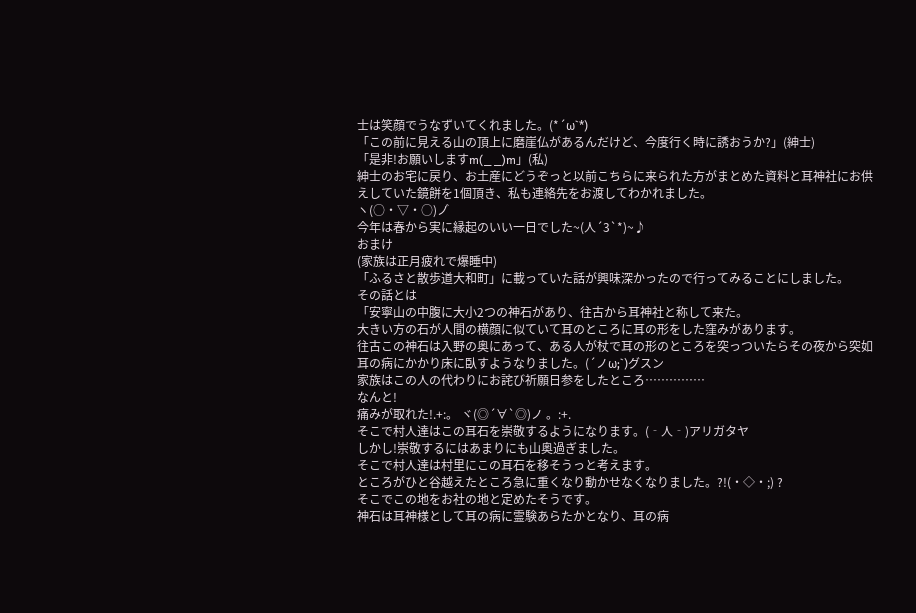士は笑顔でうなずいてくれました。(*´ω`*)
「この前に見える山の頂上に磨崖仏があるんだけど、今度行く時に誘おうか?」(紳士)
「是非!お願いしますm(_ _)m」(私)
紳士のお宅に戻り、お土産にどうぞっと以前こちらに来られた方がまとめた資料と耳神社にお供えしていた鏡餅を1個頂き、私も連絡先をお渡してわかれました。
ヽ(○・▽・○)ノ゙
今年は春から実に縁起のいい一日でした~(人´3`*)~♪
おまけ
(家族は正月疲れで爆睡中)
「ふるさと散歩道大和町」に載っていた話が興味深かったので行ってみることにしました。
その話とは
「安寧山の中腹に大小2つの神石があり、往古から耳神社と称して来た。
大きい方の石が人間の横顔に似ていて耳のところに耳の形をした窪みがあります。
往古この神石は入野の奥にあって、ある人が杖で耳の形のところを突っついたらその夜から突如耳の病にかかり床に臥すようなりました。(´ノω;`)グスン
家族はこの人の代わりにお詫び祈願日参をしたところ……………
なんと!
痛みが取れた!.+:。 ヾ(◎´∀`◎)ノ 。:+.
そこで村人達はこの耳石を崇敬するようになります。(‐人‐)アリガタヤ
しかし!崇敬するにはあまりにも山奥過ぎました。
そこで村人達は村里にこの耳石を移そうっと考えます。
ところがひと谷越えたところ急に重くなり動かせなくなりました。?!(・◇・;) ?
そこでこの地をお社の地と定めたそうです。
神石は耳神様として耳の病に霊験あらたかとなり、耳の病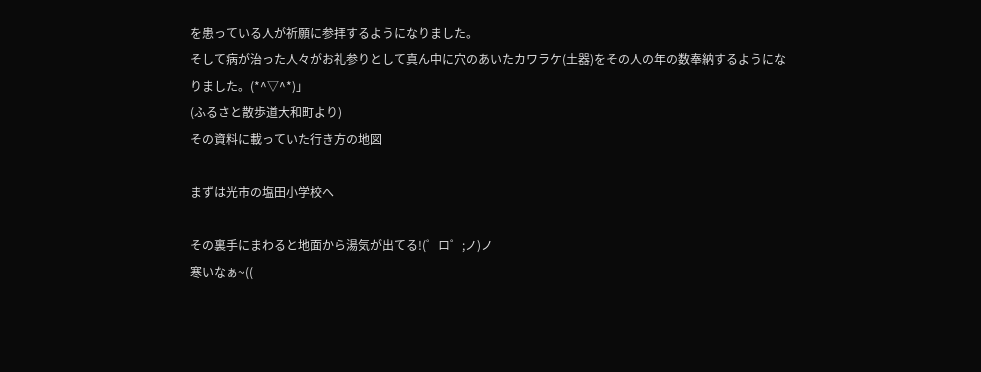を患っている人が祈願に参拝するようになりました。
そして病が治った人々がお礼参りとして真ん中に穴のあいたカワラケ(土器)をその人の年の数奉納するようになりました。(*^▽^*)」
(ふるさと散歩道大和町より)
その資料に載っていた行き方の地図

まずは光市の塩田小学校へ

その裏手にまわると地面から湯気が出てる!(゜ロ゜;ノ)ノ
寒いなぁ~((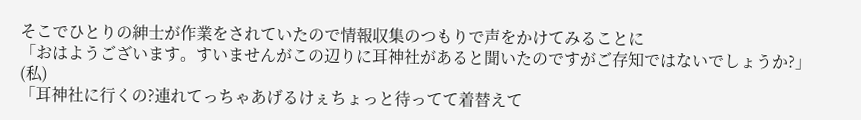そこでひとりの紳士が作業をされていたので情報収集のつもりで声をかけてみることに
「おはようございます。すいませんがこの辺りに耳神社があると聞いたのですがご存知ではないでしょうか?」(私)
「耳神社に行くの?連れてっちゃあげるけぇちょっと待ってて着替えて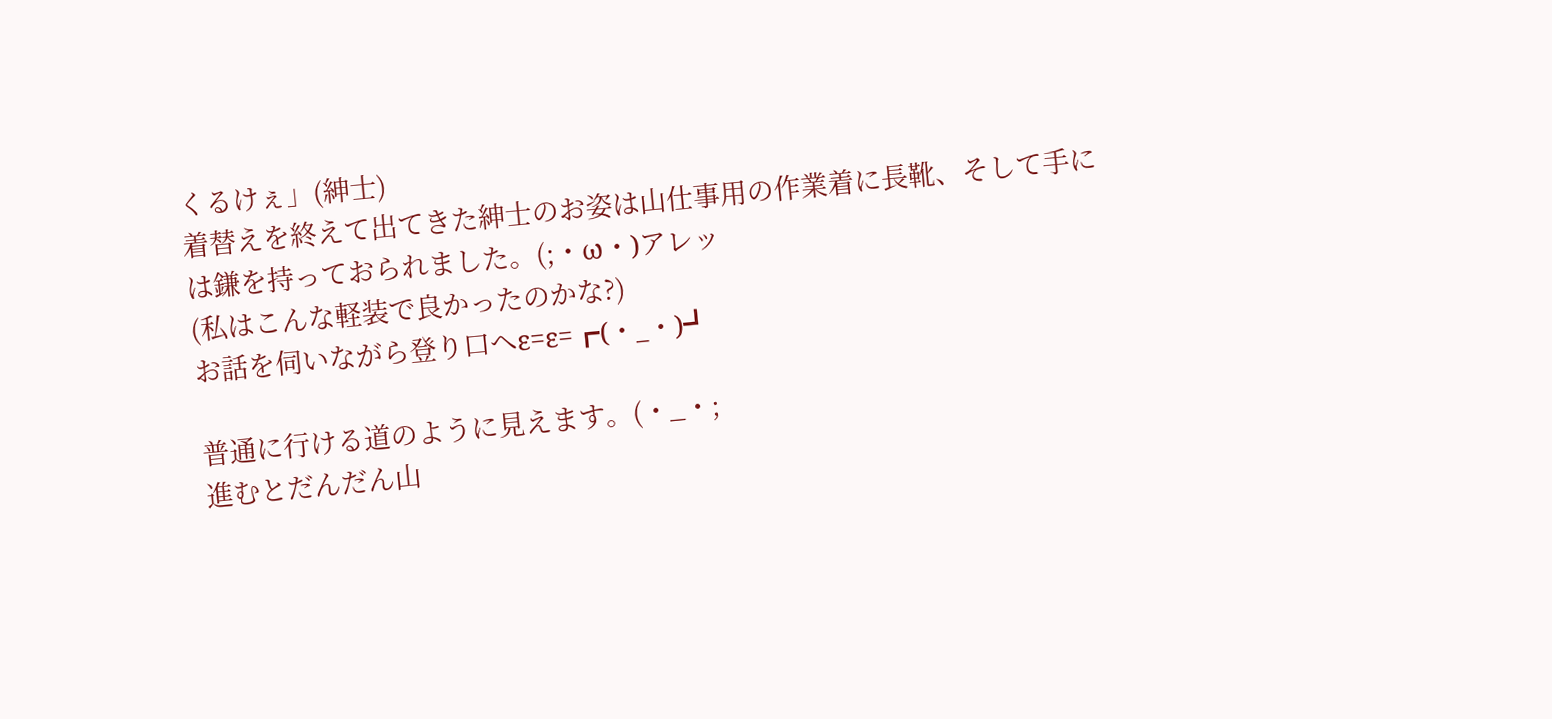くるけぇ」(紳士)
着替えを終えて出てきた紳士のお姿は山仕事用の作業着に長靴、そして手には鎌を持っておられました。(;・ω・)アレッ
(私はこんな軽装で良かったのかな?)
お話を伺いながら登り口へε=ε=┏(・_・)┛

普通に行ける道のように見えます。(・_・;
進むとだんだん山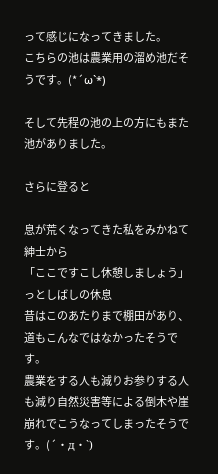って感じになってきました。
こちらの池は農業用の溜め池だそうです。(*´ω`*)

そして先程の池の上の方にもまた池がありました。

さらに登ると

息が荒くなってきた私をみかねて紳士から
「ここですこし休憩しましょう」
っとしばしの休息
昔はこのあたりまで棚田があり、道もこんなではなかったそうです。
農業をする人も減りお参りする人も減り自然災害等による倒木や崖崩れでこうなってしまったそうです。(´・д・`)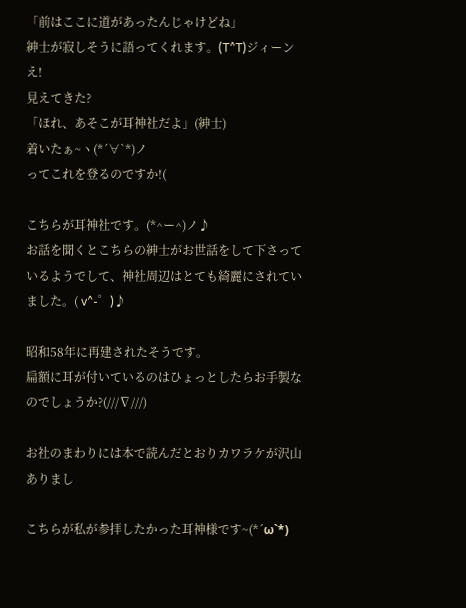「前はここに道があったんじゃけどね」
紳士が寂しそうに語ってくれます。(T^T)ジィーン
え!
見えてきた?
「ほれ、あそこが耳神社だよ」(紳士)
着いたぁ~ヽ(*´∀`*)ノ
ってこれを登るのですか!(

こちらが耳神社です。(*^ー^)ノ♪
お話を聞くとこちらの紳士がお世話をして下さっているようでして、神社周辺はとても綺麗にされていました。( v^-゜)♪

昭和58年に再建されたそうです。
扁額に耳が付いているのはひょっとしたらお手製なのでしょうか?(///∇///)

お社のまわりには本で読んだとおりカワラケが沢山ありまし

こちらが私が参拝したかった耳神様です~(*´ω`*)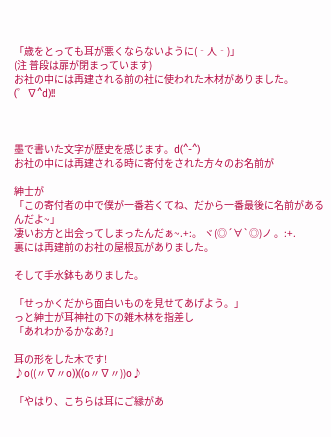「歳をとっても耳が悪くならないように(‐人‐)」
(注 普段は扉が閉まっています)
お社の中には再建される前の社に使われた木材がありました。(゜∇^d)!!



墨で書いた文字が歴史を感じます。d(^-^)
お社の中には再建される時に寄付をされた方々のお名前が

紳士が
「この寄付者の中で僕が一番若くてね、だから一番最後に名前があるんだよ~」
凄いお方と出会ってしまったんだぁ~.+:。 ヾ(◎´∀`◎)ノ 。:+.
裏には再建前のお社の屋根瓦がありました。

そして手水鉢もありました。

「せっかくだから面白いものを見せてあげよう。」
っと紳士が耳神社の下の雑木林を指差し
「あれわかるかなあ?」

耳の形をした木です!
♪o((〃∇〃o))((o〃∇〃))o♪

「やはり、こちらは耳にご縁があ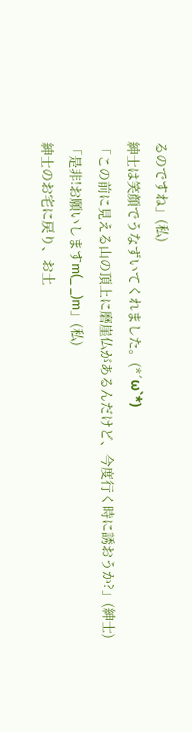るのですね」(私)
紳士は笑顔でうなずいてくれました。(*´ω`*)
「この前に見える山の頂上に磨崖仏があるんだけど、今度行く時に誘おうか?」(紳士)
「是非!お願いしますm(_ _)m」(私)
紳士のお宅に戻り、お土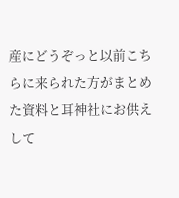産にどうぞっと以前こちらに来られた方がまとめた資料と耳神社にお供えして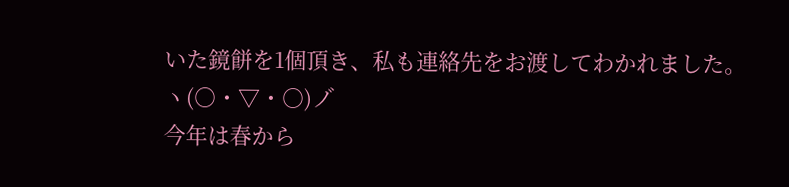いた鏡餅を1個頂き、私も連絡先をお渡してわかれました。
ヽ(○・▽・○)ノ゙
今年は春から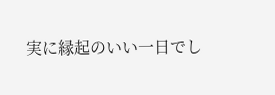実に縁起のいい一日でし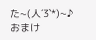た~(人´3`*)~♪
おまけ